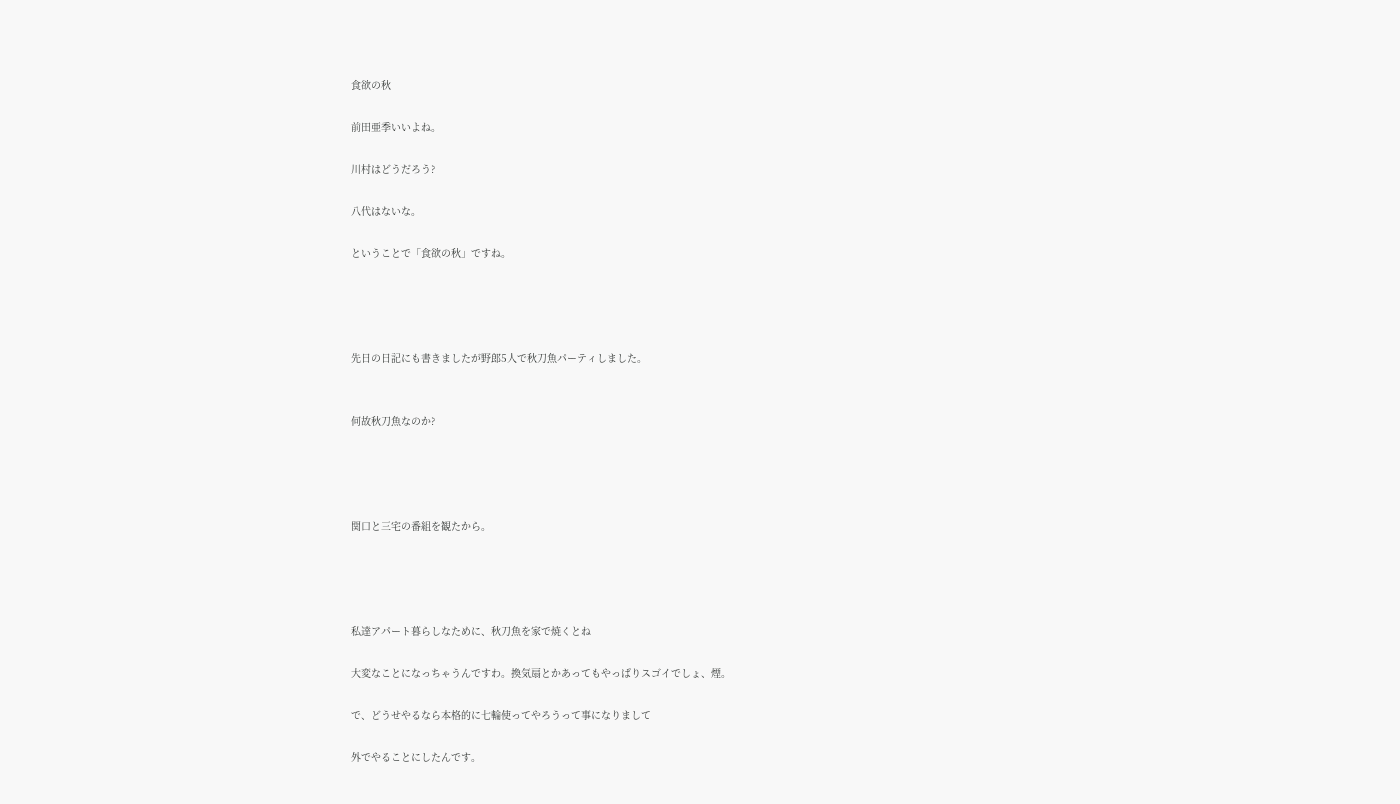食欲の秋

前田亜季いいよね。

川村はどうだろう?

八代はないな。

ということで「食欲の秋」ですね。




先日の日記にも書きましたが野郎5人で秋刀魚パーティしました。


何故秋刀魚なのか?




関口と三宅の番組を観たから。




私達アパート暮らしなために、秋刀魚を家で焼くとね

大変なことになっちゃうんですわ。換気扇とかあってもやっぱりスゴイでしょ、煙。

で、どうせやるなら本格的に七輪使ってやろうって事になりまして

外でやることにしたんです。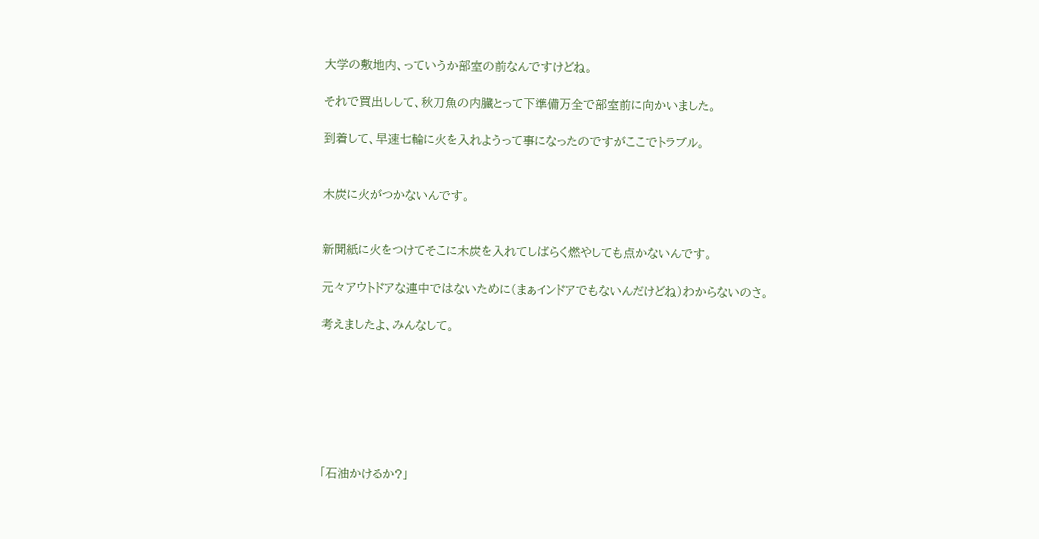大学の敷地内、っていうか部室の前なんですけどね。

それで買出しして、秋刀魚の内臓とって下準備万全で部室前に向かいました。

到着して、早速七輪に火を入れようって事になったのですがここでトラブル。


木炭に火がつかないんです。


新聞紙に火をつけてそこに木炭を入れてしばらく燃やしても点かないんです。

元々アウトドアな連中ではないために(まぁインドアでもないんだけどね)わからないのさ。

考えましたよ、みんなして。







「石油かけるか?」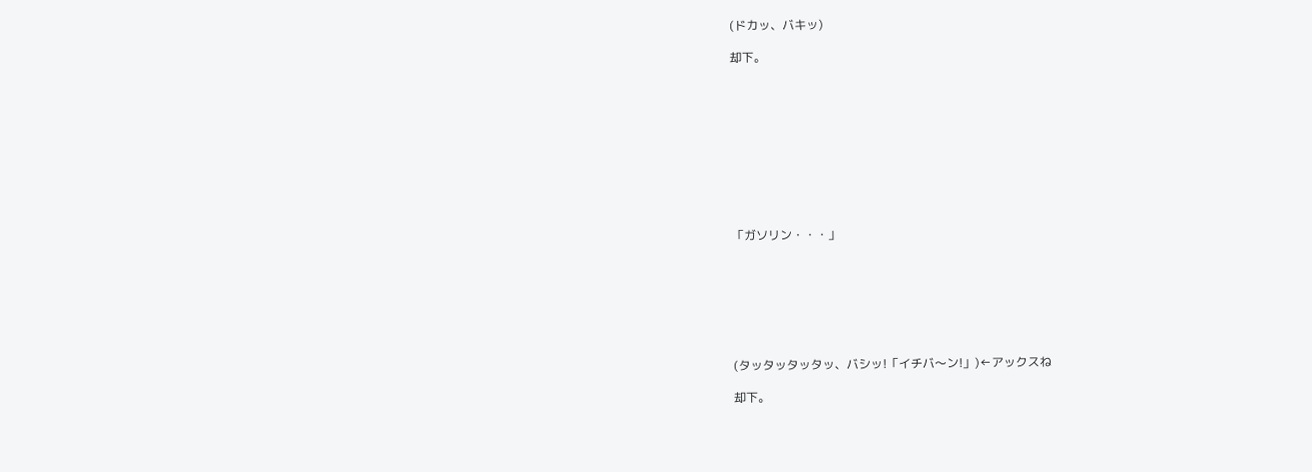(ドカッ、バキッ)

却下。










「ガソリン・・・」







(タッタッタッタッ、バシッ!「イチバ〜ン!」)←アックスね

却下。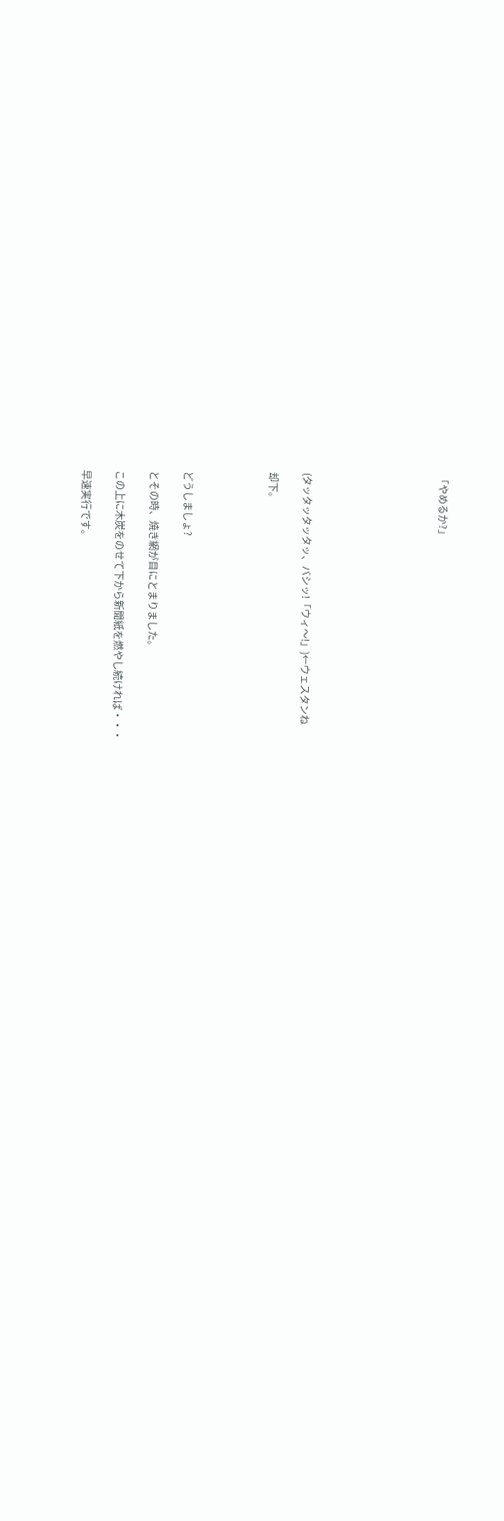「やめるか?」







(タッタッタッタッ、バシッ!「ウィ〜!」)←ウェスタンね

却下。




どうしましょ?

とその時、焼き網が目にとまりました。

この上に木炭をのせて下から新聞紙を燃やし続ければ・・・

早速実行です。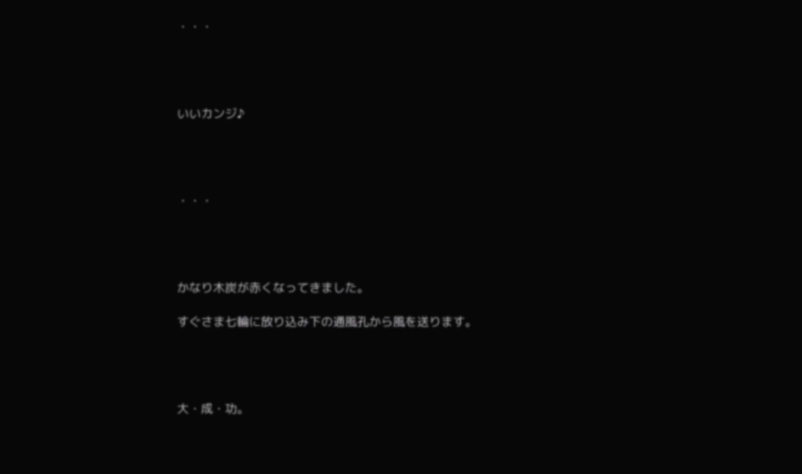・・・




いいカンジ♪




・・・




かなり木炭が赤くなってきました。

すぐさま七輪に放り込み下の通風孔から風を送ります。




大・成・功。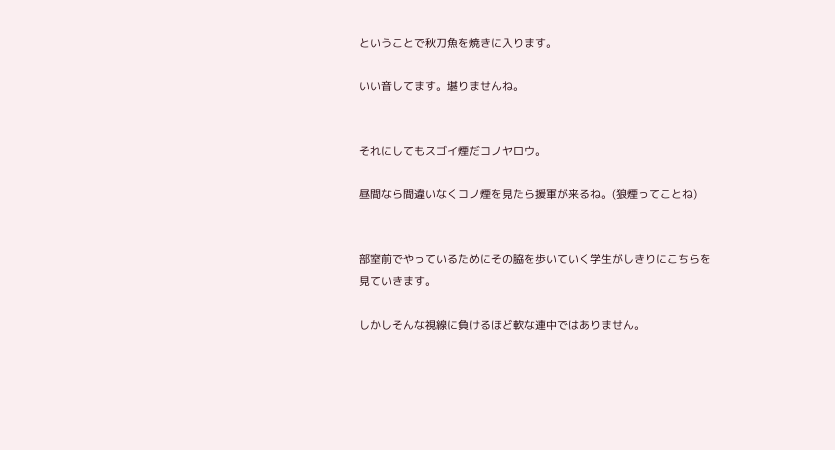ということで秋刀魚を焼きに入ります。

いい音してます。堪りませんね。


それにしてもスゴイ煙だコノヤロウ。

昼間なら間違いなくコノ煙を見たら援軍が来るね。(狼煙ってことね)


部室前でやっているためにその脇を歩いていく学生がしきりにこちらを見ていきます。

しかしそんな視線に負けるほど軟な連中ではありません。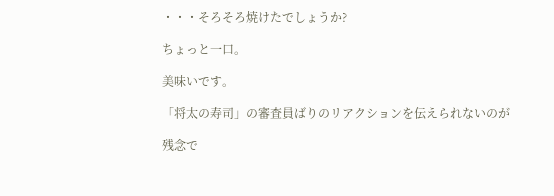・・・そろそろ焼けたでしょうか?

ちょっと一口。

美味いです。

「将太の寿司」の審査員ばりのリアクションを伝えられないのが

残念で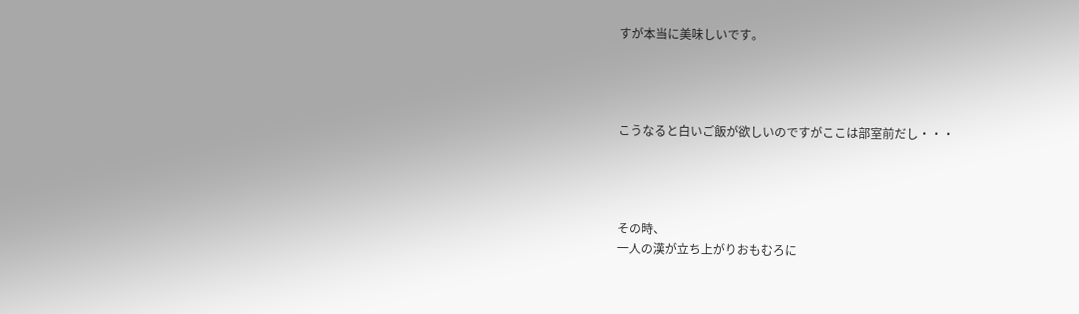すが本当に美味しいです。




こうなると白いご飯が欲しいのですがここは部室前だし・・・




その時、
一人の漢が立ち上がりおもむろに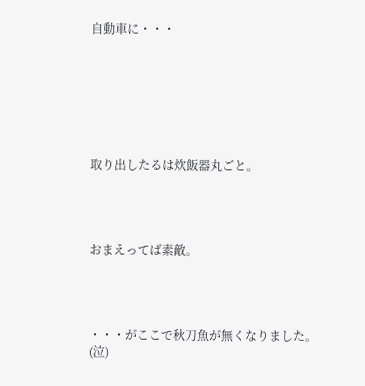自動車に・・・







取り出したるは炊飯器丸ごと。




おまえってば素敵。




・・・がここで秋刀魚が無くなりました。(泣)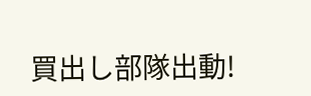買出し部隊出動!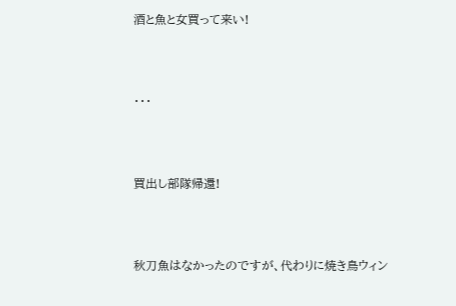酒と魚と女買って来い!




・・・




買出し部隊帰還!




秋刀魚はなかったのですが、代わりに焼き鳥ウィン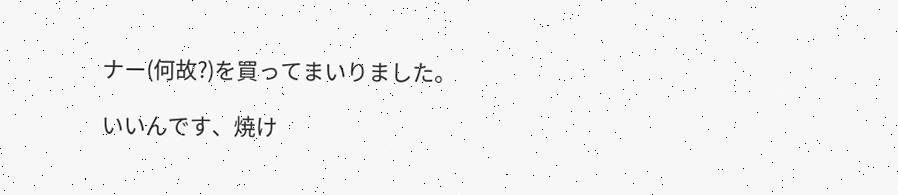ナー(何故?)を買ってまいりました。

いいんです、焼け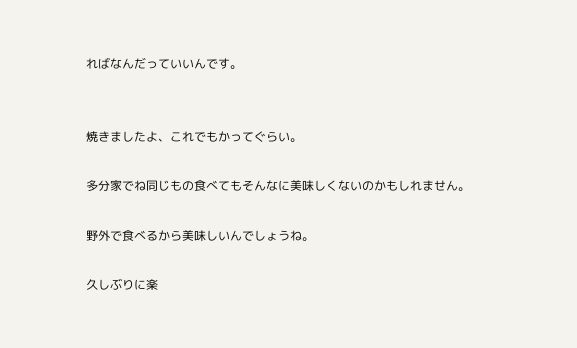ればなんだっていいんです。


焼きましたよ、これでもかってぐらい。

多分家でね同じもの食べてもそんなに美味しくないのかもしれません。

野外で食べるから美味しいんでしょうね。

久しぶりに楽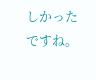しかったですね。